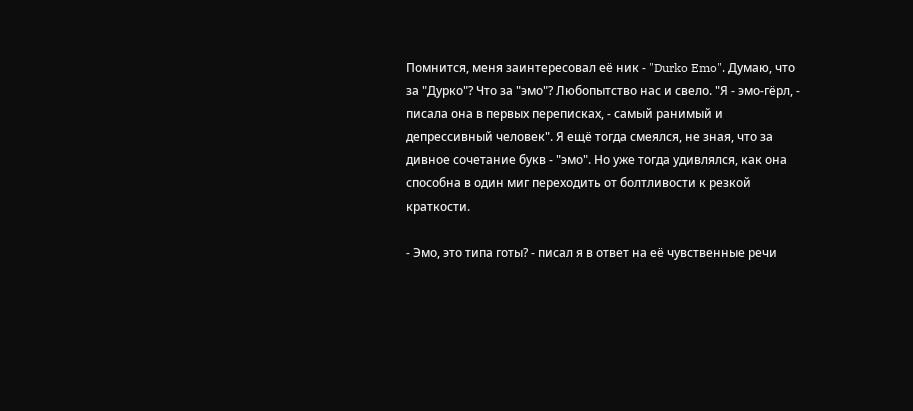Помнится, меня заинтересовал её ник - "Durko Emo". Думаю, что за "Дурко"? Что за "эмо"? Любопытство нас и свело. "Я - эмо-гёрл, - писала она в первых переписках, - самый ранимый и депрессивный человек". Я ещё тогда смеялся, не зная, что за дивное сочетание букв - "эмо". Но уже тогда удивлялся, как она способна в один миг переходить от болтливости к резкой краткости.

- Эмо, это типа готы? - писал я в ответ на её чувственные речи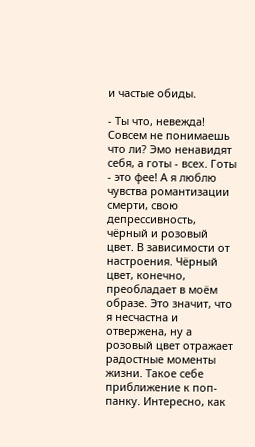и частые обиды.

- Ты что, невежда! Совсем не понимаешь что ли? Эмо ненавидят себя, а готы - всех. Готы - это фее! А я люблю чувства романтизации смерти, свою депрессивность, чёрный и розовый цвет. В зависимости от настроения. Чёрный цвет, конечно, преобладает в моём образе. Это значит, что я несчастна и отвержена, ну а розовый цвет отражает радостные моменты жизни. Такое себе приближение к поп-панку. Интересно, как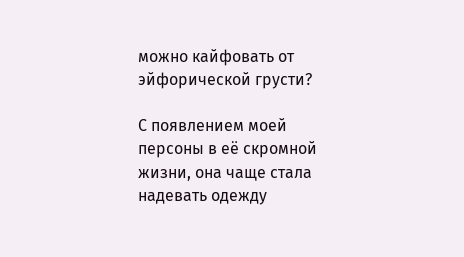можно кайфовать от эйфорической грусти?

С появлением моей персоны в её скромной жизни, она чаще стала надевать одежду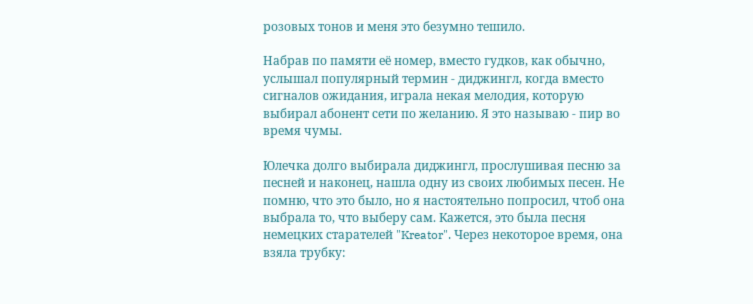розовых тонов и меня это безумно тешило.

Набрав по памяти её номер, вместо гудков, как обычно, услышал популярный термин - диджингл, когда вместо сигналов ожидания, играла некая мелодия, которую выбирал абонент сети по желанию. Я это называю - пир во время чумы.

Юлечка долго выбирала диджингл, прослушивая песню за песней и наконец, нашла одну из своих любимых песен. Не помню, что это было, но я настоятельно попросил, чтоб она выбрала то, что выберу сам. Кажется, это была песня немецких старателей "Kreator". Через некоторое время, она взяла трубку: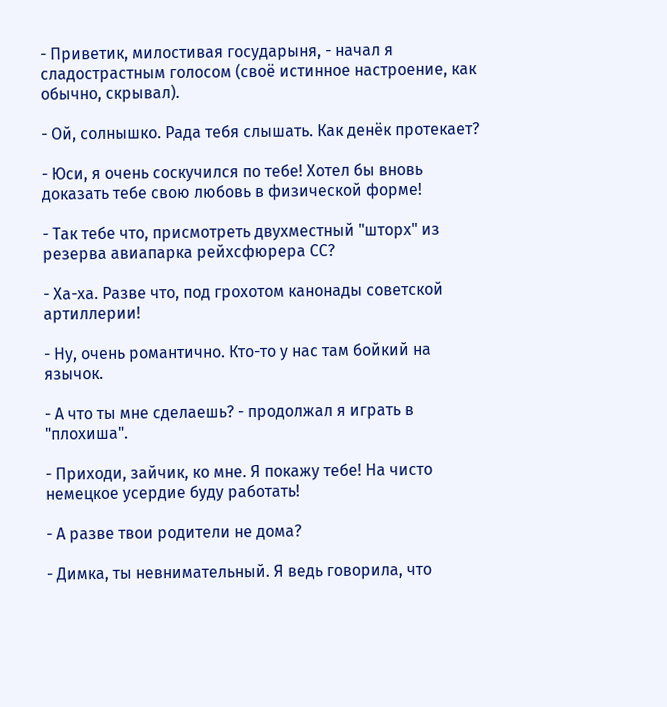- Приветик, милостивая государыня, - начал я сладострастным голосом (своё истинное настроение, как обычно, скрывал).

- Ой, солнышко. Рада тебя слышать. Как денёк протекает?

- Юси, я очень соскучился по тебе! Хотел бы вновь доказать тебе свою любовь в физической форме!

- Так тебе что, присмотреть двухместный "шторх" из резерва авиапарка рейхсфюрера СС?

- Ха-ха. Разве что, под грохотом канонады советской артиллерии!

- Ну, очень романтично. Кто-то у нас там бойкий на язычок.

- А что ты мне сделаешь? - продолжал я играть в "плохиша".

- Приходи, зайчик, ко мне. Я покажу тебе! На чисто немецкое усердие буду работать!

- А разве твои родители не дома?

- Димка, ты невнимательный. Я ведь говорила, что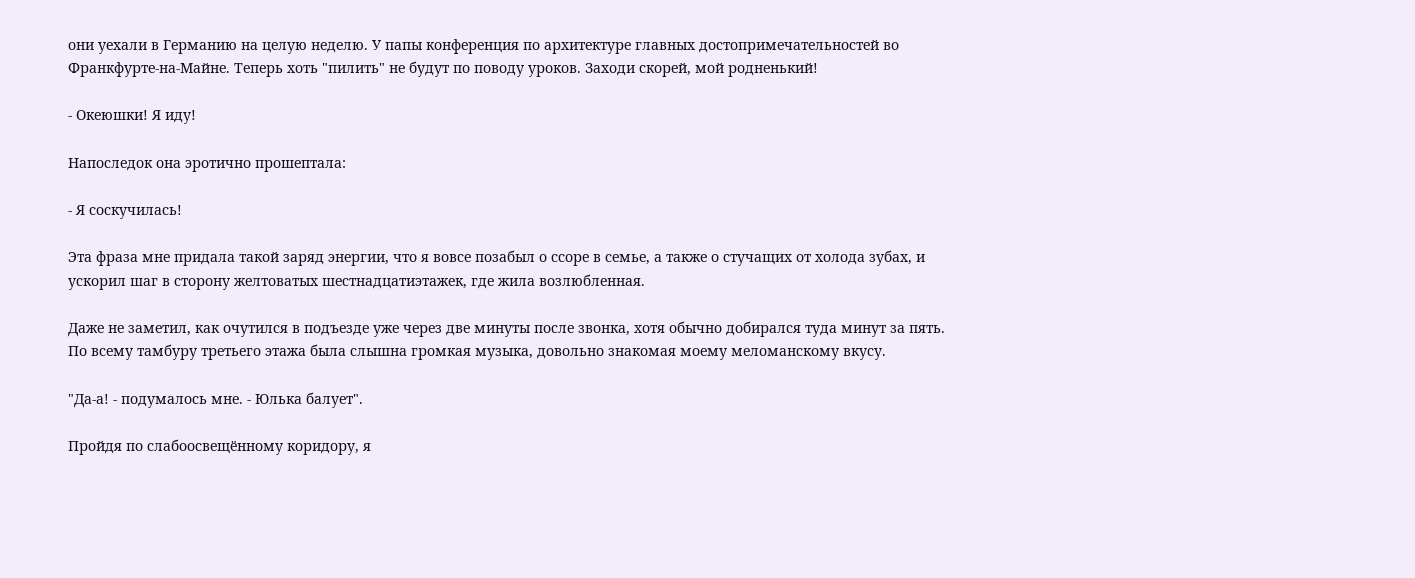они уехали в Германию на целую неделю. У папы конференция по архитектуре главных достопримечательностей во Франкфурте-на-Майне. Теперь хоть "пилить" не будут по поводу уроков. Заходи скорей, мой родненький!

- Океюшки! Я иду!

Напоследок она эротично прошептала:

- Я соскучилась!

Эта фраза мне придала такой заряд энергии, что я вовсе позабыл о ссоре в семье, а также о стучащих от холода зубах, и ускорил шаг в сторону желтоватых шестнадцатиэтажек, где жила возлюбленная.

Даже не заметил, как очутился в подъезде уже через две минуты после звонка, хотя обычно добирался туда минут за пять. По всему тамбуру третьего этажа была слышна громкая музыка, довольно знакомая моему меломанскому вкусу.

"Да-а! - подумалось мне. - Юлька балует".

Пройдя по слабоосвещённому коридору, я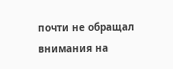почти не обращал внимания на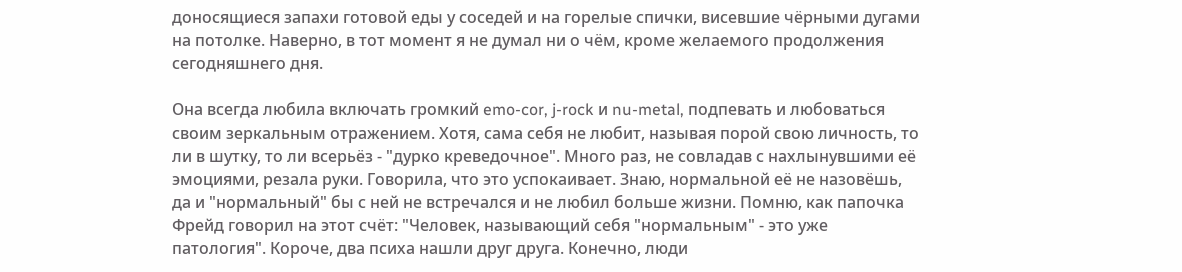доносящиеся запахи готовой еды у соседей и на горелые спички, висевшие чёрными дугами на потолке. Наверно, в тот момент я не думал ни о чём, кроме желаемого продолжения сегодняшнего дня.

Она всегда любила включать громкий emo-cor, j-rock и nu-metal, подпевать и любоваться своим зеркальным отражением. Хотя, сама себя не любит, называя порой свою личность, то ли в шутку, то ли всерьёз - "дурко креведочное". Много раз, не совладав с нахлынувшими её эмоциями, резала руки. Говорила, что это успокаивает. Знаю, нормальной её не назовёшь, да и "нормальный" бы с ней не встречался и не любил больше жизни. Помню, как папочка Фрейд говорил на этот счёт: "Человек, называющий себя "нормальным" - это уже патология". Короче, два психа нашли друг друга. Конечно, люди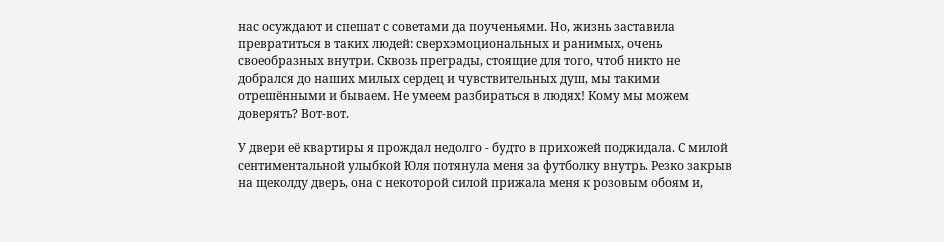нас осуждают и спешат с советами да поученьями. Но, жизнь заставила превратиться в таких людей: сверхэмоциональных и ранимых, очень своеобразных внутри. Сквозь преграды, стоящие для того, чтоб никто не добрался до наших милых сердец и чувствительных душ, мы такими отрешёнными и бываем. Не умеем разбираться в людях! Кому мы можем доверять? Вот-вот.

У двери её квартиры я прождал недолго - будто в прихожей поджидала. С милой сентиментальной улыбкой Юля потянула меня за футболку внутрь. Резко закрыв на щеколду дверь, она с некоторой силой прижала меня к розовым обоям и,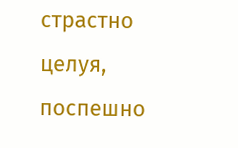страстно целуя, поспешно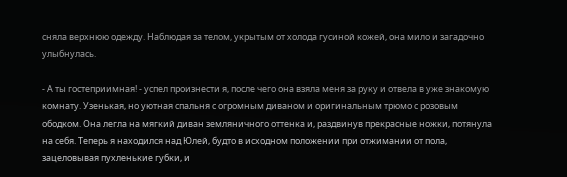сняла верхнюю одежду. Наблюдая за телом, укрытым от холода гусиной кожей, она мило и загадочно улыбнулась.

- А ты гостеприимная! - успел произнести я, после чего она взяла меня за руку и отвела в уже знакомую комнату. Узенькая, но уютная спальня с огромным диваном и оригинальным трюмо с розовым ободком. Она легла на мягкий диван земляничного оттенка и, раздвинув прекрасные ножки, потянула на себя. Теперь я находился над Юлей, будто в исходном положении при отжимании от пола, зацеловывая пухленькие губки, и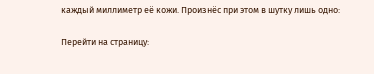каждый миллиметр её кожи. Произнёс при этом в шутку лишь одно:

Перейти на страницу: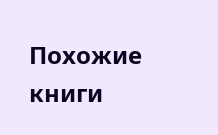Похожие книги